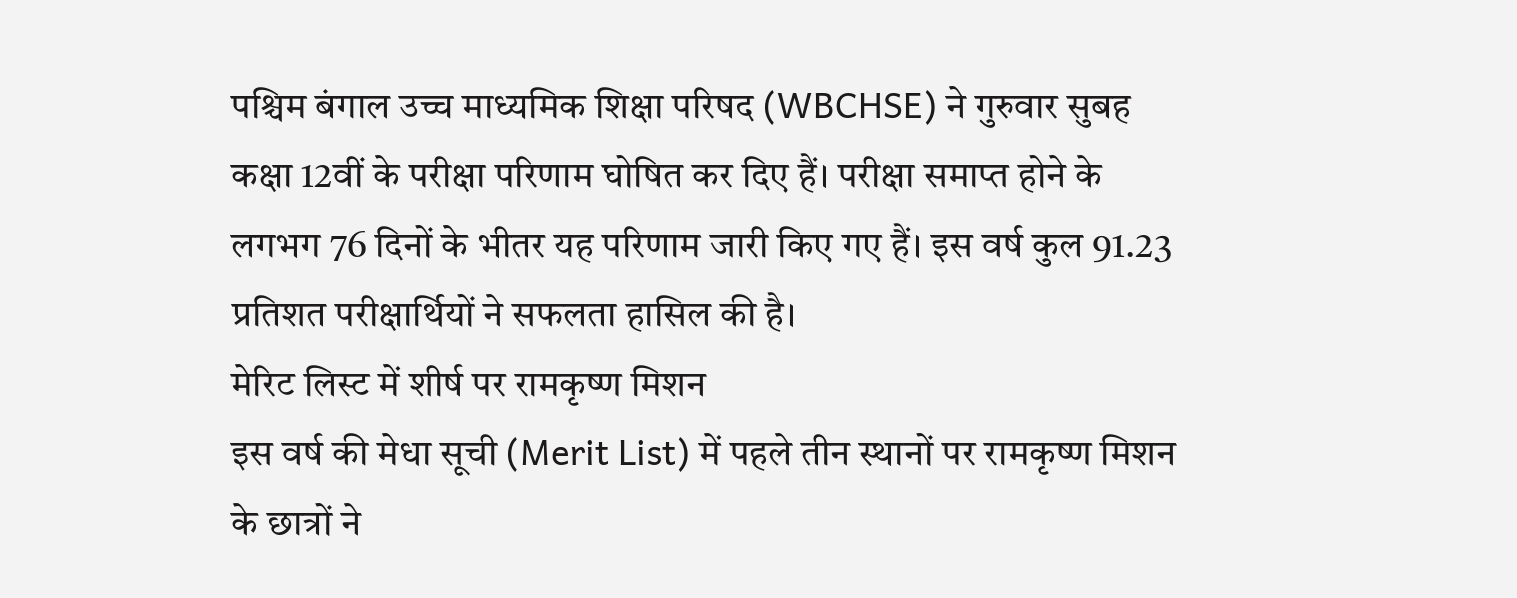पश्चिम बंगाल उच्च माध्यमिक शिक्षा परिषद (WBCHSE) ने गुरुवार सुबह कक्षा 12वीं के परीक्षा परिणाम घोषित कर दिए हैं। परीक्षा समाप्त होने के लगभग 76 दिनों के भीतर यह परिणाम जारी किए गए हैं। इस वर्ष कुल 91.23 प्रतिशत परीक्षार्थियों ने सफलता हासिल की है।
मेरिट लिस्ट में शीर्ष पर रामकृष्ण मिशन
इस वर्ष की मेधा सूची (Merit List) में पहले तीन स्थानों पर रामकृष्ण मिशन के छात्रों ने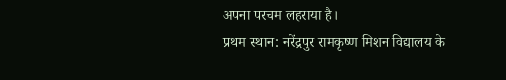अपना परचम लहराया है।
प्रथम स्थान: नरेंद्रपुर रामकृष्ण मिशन विद्यालय के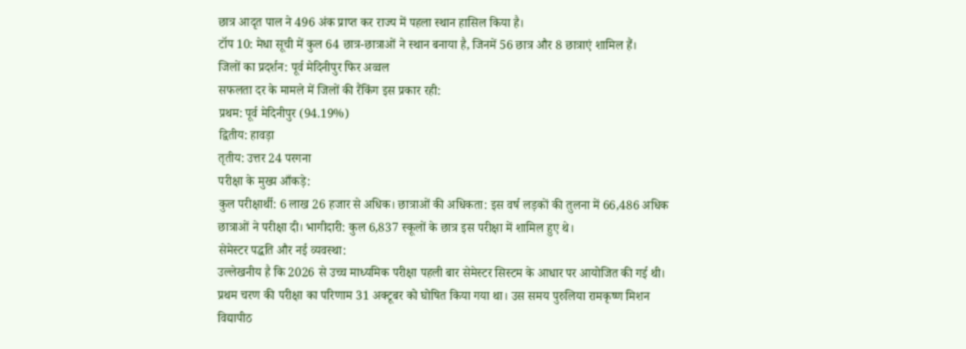छात्र आदृत पाल ने 496 अंक प्राप्त कर राज्य में पहला स्थान हासिल किया है।
टॉप 10: मेधा सूची में कुल 64 छात्र-छात्राओं ने स्थान बनाया है, जिनमें 56 छात्र और 8 छात्राएं शामिल हैं।
जिलों का प्रदर्शन: पूर्व मेदिनीपुर फिर अव्वल
सफलता दर के मामले में जिलों की रैंकिंग इस प्रकार रही:
प्रथम: पूर्व मेदिनीपुर (94.19%)
द्वितीय: हावड़ा
तृतीय: उत्तर 24 परगना
परीक्षा के मुख्य आँकड़े:
कुल परीक्षार्थी: 6 लाख 26 हजार से अधिक। छात्राओं की अधिकता: इस वर्ष लड़कों की तुलना में 66,486 अधिक छात्राओं ने परीक्षा दी। भागीदारी: कुल 6,837 स्कूलों के छात्र इस परीक्षा में शामिल हुए थे।
सेमेस्टर पद्धति और नई व्यवस्था:
उल्लेखनीय है कि 2026 से उच्च माध्यमिक परीक्षा पहली बार सेमेस्टर सिस्टम के आधार पर आयोजित की गई थी। प्रथम चरण की परीक्षा का परिणाम 31 अक्टूबर को घोषित किया गया था। उस समय पुरुलिया रामकृष्ण मिशन विद्यापीठ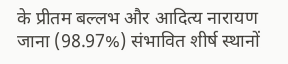के प्रीतम बल्लभ और आदित्य नारायण जाना (98.97%) संभावित शीर्ष स्थानों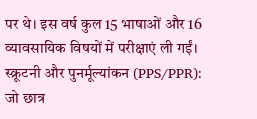पर थे। इस वर्ष कुल 15 भाषाओं और 16 व्यावसायिक विषयों में परीक्षाएं ली गईं।
स्क्रूटनी और पुनर्मूल्यांकन (PPS/PPR):
जो छात्र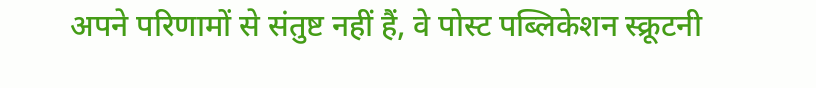अपने परिणामों से संतुष्ट नहीं हैं, वे पोस्ट पब्लिकेशन स्क्रूटनी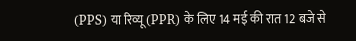(PPS) या रिव्यू (PPR) के लिए 14 मई की रात 12 बजे से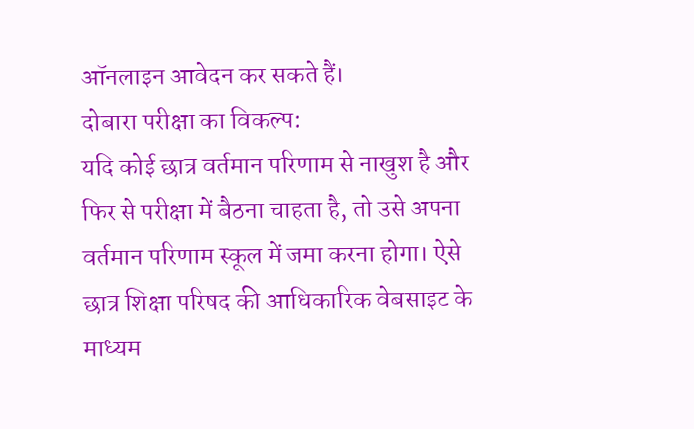ऑनलाइन आवेदन कर सकते हैं।
दोबारा परीक्षा का विकल्प:
यदि कोई छात्र वर्तमान परिणाम से नाखुश है और फिर से परीक्षा में बैठना चाहता है, तो उसे अपना वर्तमान परिणाम स्कूल में जमा करना होगा। ऐसे छात्र शिक्षा परिषद की आधिकारिक वेबसाइट के माध्यम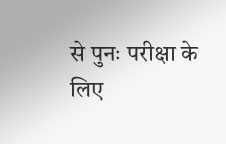से पुनः परीक्षा के लिए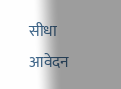सीधा आवेदन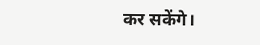कर सकेंगे।